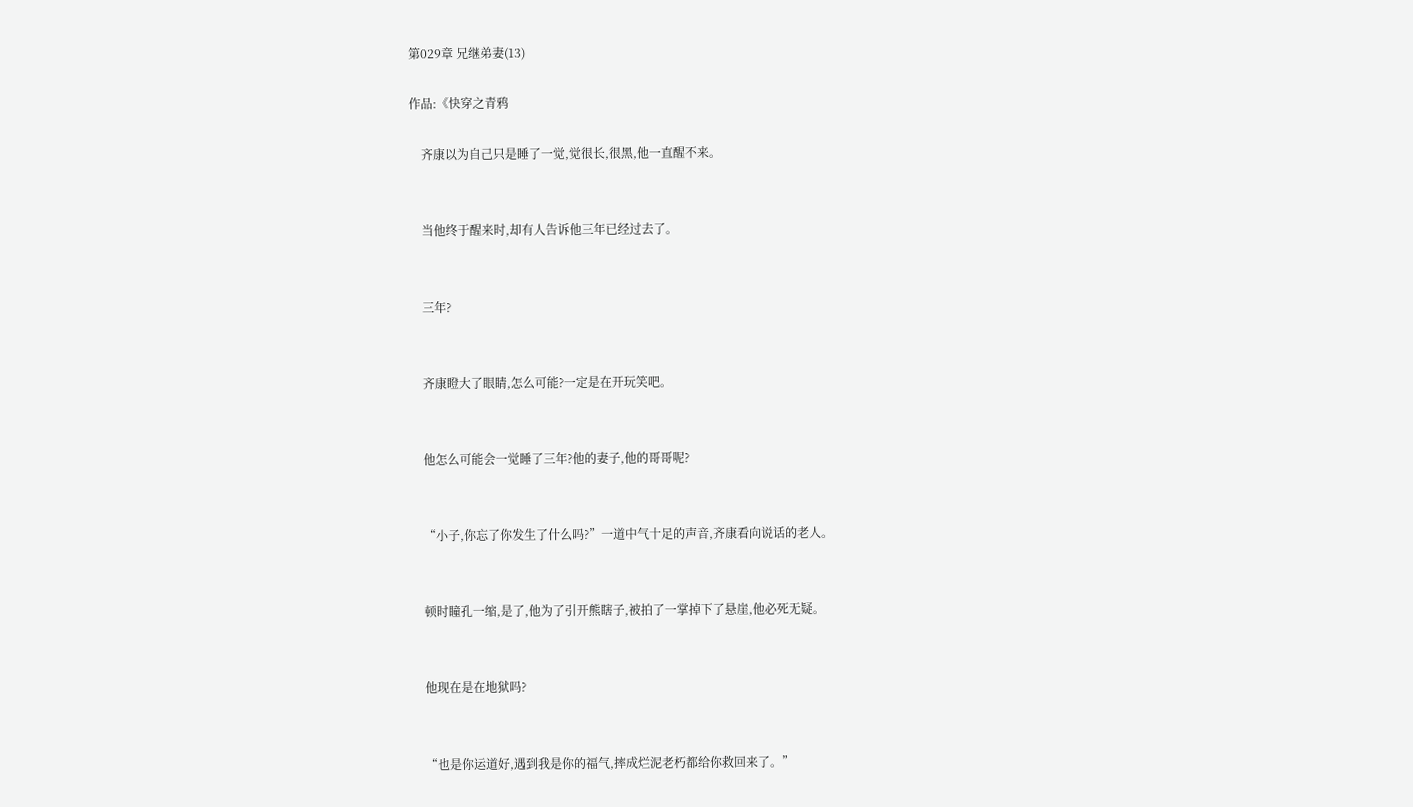第029章 兄继弟妻(13)

作品:《快穿之青鸦

    齐康以为自己只是睡了一觉,觉很长,很黑,他一直醒不来。


    当他终于醒来时,却有人告诉他三年已经过去了。


    三年?


    齐康瞪大了眼睛,怎么可能?一定是在开玩笑吧。


    他怎么可能会一觉睡了三年?他的妻子,他的哥哥呢?


    “小子,你忘了你发生了什么吗?”一道中气十足的声音,齐康看向说话的老人。


    顿时瞳孔一缩,是了,他为了引开熊瞎子,被拍了一掌掉下了悬崖,他必死无疑。


    他现在是在地狱吗?


    “也是你运道好,遇到我是你的福气,摔成烂泥老朽都给你救回来了。”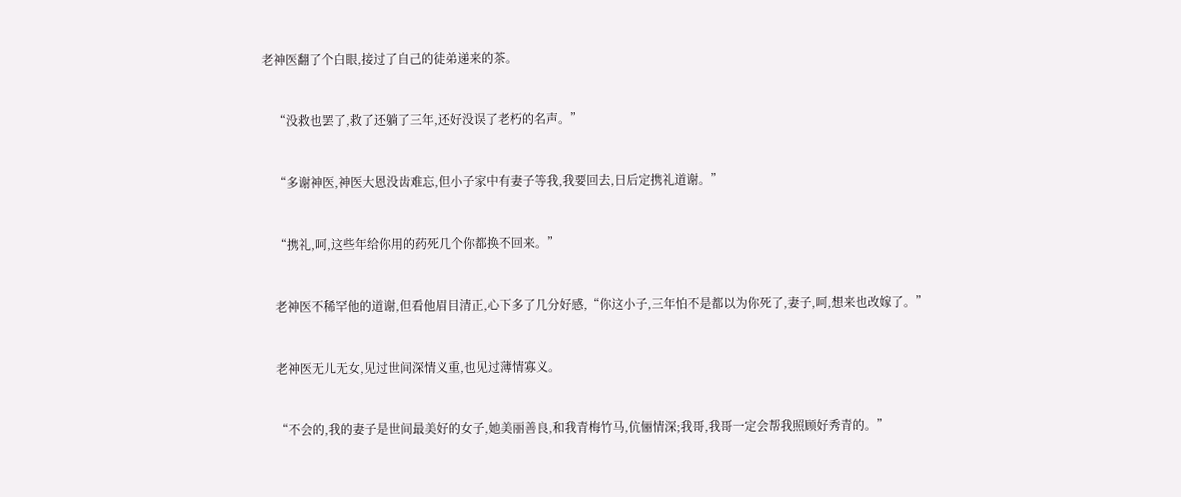老神医翻了个白眼,接过了自己的徒弟递来的茶。


    “没救也罢了,救了还躺了三年,还好没误了老朽的名声。”


    “多谢神医,神医大恩没齿难忘,但小子家中有妻子等我,我要回去,日后定携礼道谢。”


    “携礼,呵,这些年给你用的药死几个你都换不回来。”


    老神医不稀罕他的道谢,但看他眉目清正,心下多了几分好感,“你这小子,三年怕不是都以为你死了,妻子,呵,想来也改嫁了。”


    老神医无儿无女,见过世间深情义重,也见过薄情寡义。


    “不会的,我的妻子是世间最美好的女子,她美丽善良,和我青梅竹马,伉俪情深;我哥,我哥一定会帮我照顾好秀青的。”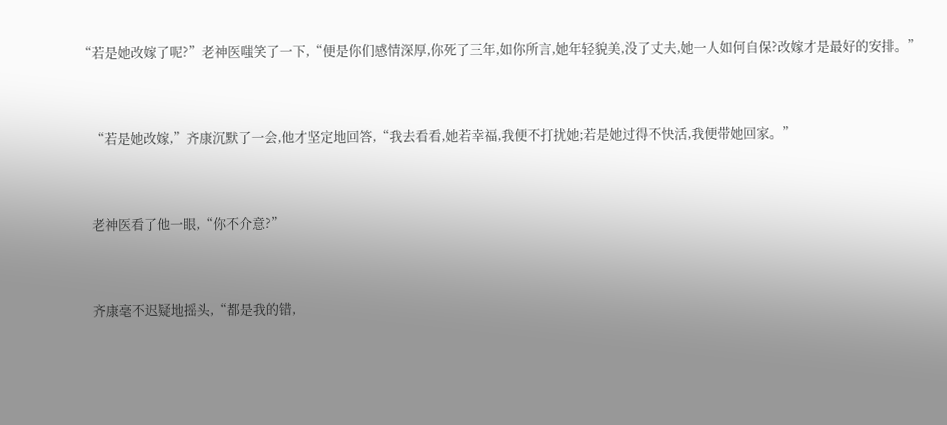“若是她改嫁了呢?”老神医嗤笑了一下,“便是你们感情深厚,你死了三年,如你所言,她年轻貌美,没了丈夫,她一人如何自保?改嫁才是最好的安排。”


    “若是她改嫁,”齐康沉默了一会,他才坚定地回答,“我去看看,她若幸福,我便不打扰她;若是她过得不快活,我便带她回家。”


    老神医看了他一眼,“你不介意?”


    齐康毫不迟疑地摇头,“都是我的错,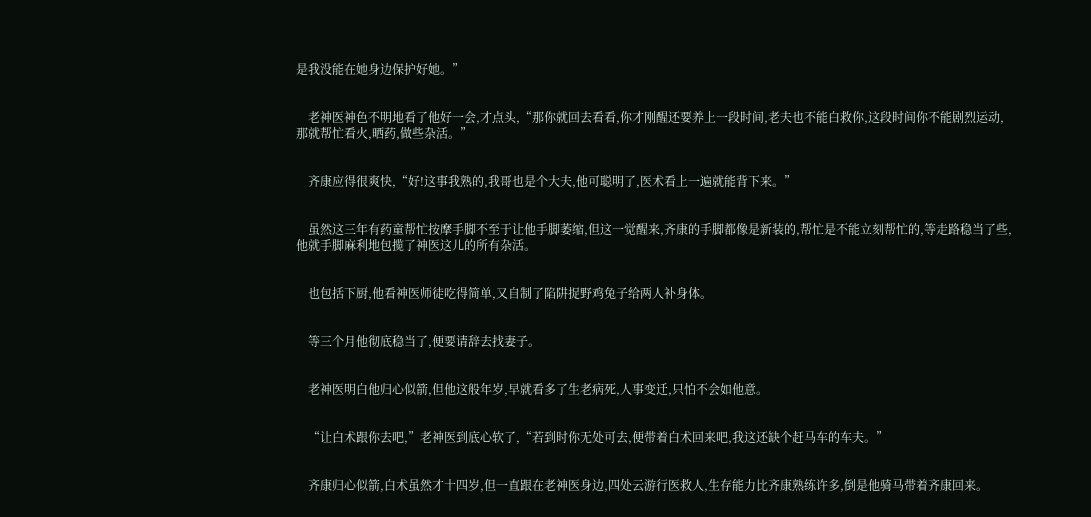是我没能在她身边保护好她。”


    老神医神色不明地看了他好一会,才点头,“那你就回去看看,你才刚醒还要养上一段时间,老夫也不能白救你,这段时间你不能剧烈运动,那就帮忙看火,晒药,做些杂活。”


    齐康应得很爽快,“好!这事我熟的,我哥也是个大夫,他可聪明了,医术看上一遍就能背下来。”


    虽然这三年有药童帮忙按摩手脚不至于让他手脚萎缩,但这一觉醒来,齐康的手脚都像是新装的,帮忙是不能立刻帮忙的,等走路稳当了些,他就手脚麻利地包揽了神医这儿的所有杂活。


    也包括下厨,他看神医师徒吃得简单,又自制了陷阱捉野鸡兔子给两人补身体。


    等三个月他彻底稳当了,便要请辞去找妻子。


    老神医明白他归心似箭,但他这般年岁,早就看多了生老病死,人事变迁,只怕不会如他意。


    “让白术跟你去吧,”老神医到底心软了,“若到时你无处可去,便带着白术回来吧,我这还缺个赶马车的车夫。”


    齐康归心似箭,白术虽然才十四岁,但一直跟在老神医身边,四处云游行医救人,生存能力比齐康熟练许多,倒是他骑马带着齐康回来。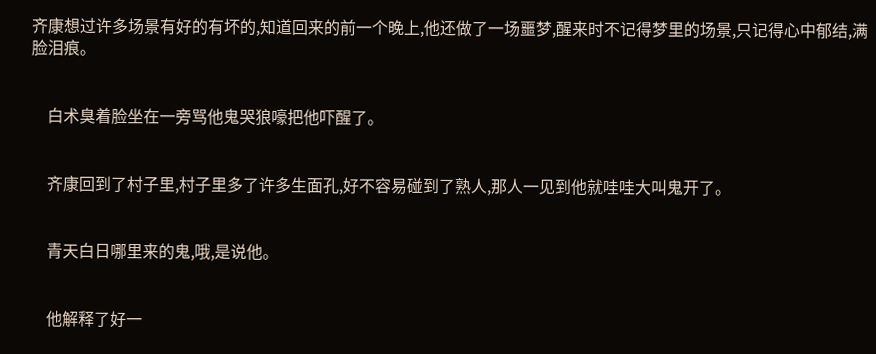齐康想过许多场景有好的有坏的,知道回来的前一个晚上,他还做了一场噩梦,醒来时不记得梦里的场景,只记得心中郁结,满脸泪痕。


    白术臭着脸坐在一旁骂他鬼哭狼嚎把他吓醒了。


    齐康回到了村子里,村子里多了许多生面孔,好不容易碰到了熟人,那人一见到他就哇哇大叫鬼开了。


    青天白日哪里来的鬼,哦,是说他。


    他解释了好一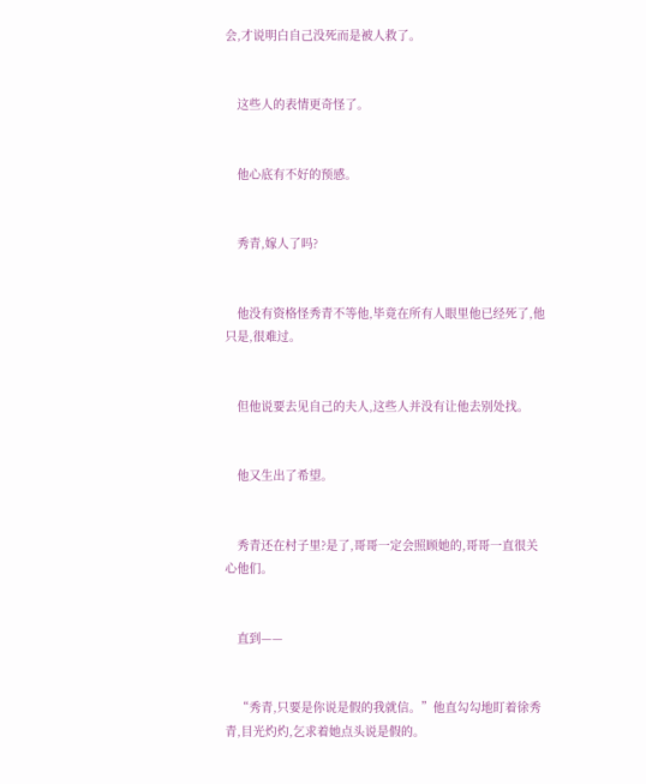会,才说明白自己没死而是被人救了。


    这些人的表情更奇怪了。


    他心底有不好的预感。


    秀青,嫁人了吗?


    他没有资格怪秀青不等他,毕竟在所有人眼里他已经死了,他只是,很难过。


    但他说要去见自己的夫人,这些人并没有让他去别处找。


    他又生出了希望。


    秀青还在村子里?是了,哥哥一定会照顾她的,哥哥一直很关心他们。


    直到——


    “秀青,只要是你说是假的我就信。”他直勾勾地盯着徐秀青,目光灼灼,乞求着她点头说是假的。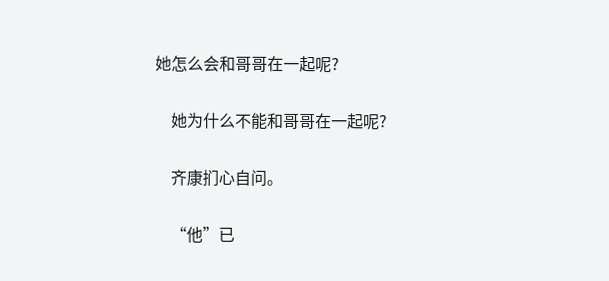她怎么会和哥哥在一起呢?


    她为什么不能和哥哥在一起呢?


    齐康扪心自问。


    “他”已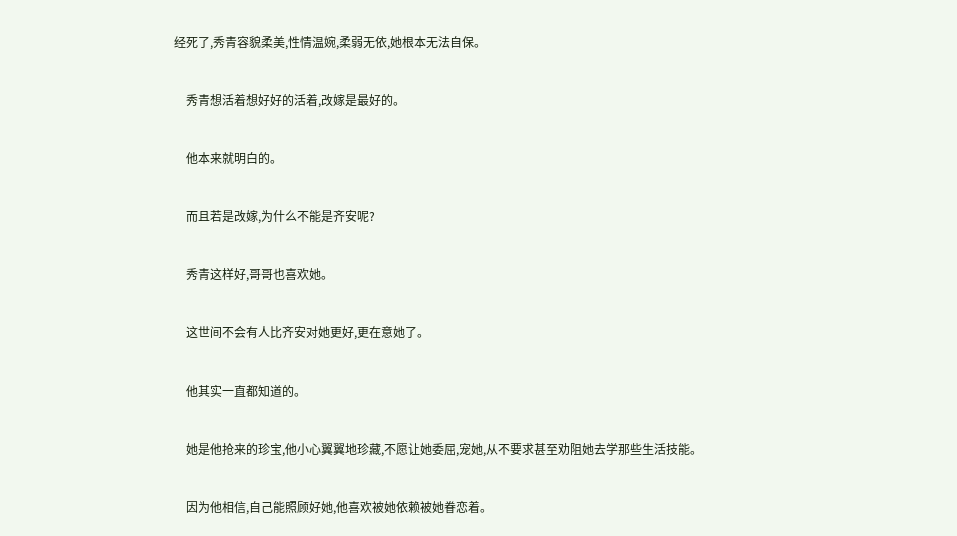经死了,秀青容貌柔美,性情温婉,柔弱无依,她根本无法自保。


    秀青想活着想好好的活着,改嫁是最好的。


    他本来就明白的。


    而且若是改嫁,为什么不能是齐安呢?


    秀青这样好,哥哥也喜欢她。


    这世间不会有人比齐安对她更好,更在意她了。


    他其实一直都知道的。


    她是他抢来的珍宝,他小心翼翼地珍藏,不愿让她委屈,宠她,从不要求甚至劝阻她去学那些生活技能。


    因为他相信,自己能照顾好她,他喜欢被她依赖被她眷恋着。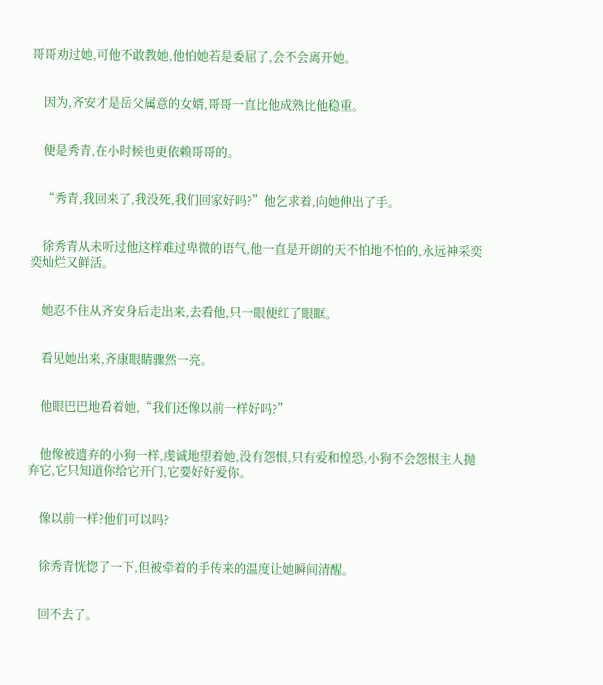哥哥劝过她,可他不敢教她,他怕她若是委屈了,会不会离开她。


    因为,齐安才是岳父属意的女婿,哥哥一直比他成熟比他稳重。


    便是秀青,在小时候也更依赖哥哥的。


    “秀青,我回来了,我没死,我们回家好吗?”他乞求着,向她伸出了手。


    徐秀青从未听过他这样难过卑微的语气,他一直是开朗的天不怕地不怕的,永远神采奕奕灿烂又鲜活。


    她忍不住从齐安身后走出来,去看他,只一眼便红了眼眶。


    看见她出来,齐康眼睛骤然一亮。


    他眼巴巴地看着她,“我们还像以前一样好吗?”


    他像被遗弃的小狗一样,虔诚地望着她,没有怨恨,只有爱和惶恐,小狗不会怨恨主人抛弃它,它只知道你给它开门,它要好好爱你。


    像以前一样?他们可以吗?


    徐秀青恍惚了一下,但被牵着的手传来的温度让她瞬间清醒。


    回不去了。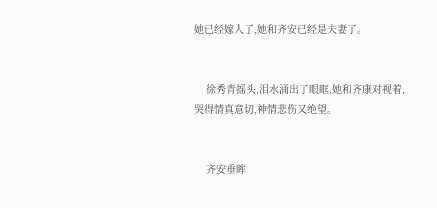她已经嫁人了,她和齐安已经是夫妻了。


    徐秀青摇头,泪水涌出了眼眶,她和齐康对视着,哭得情真意切,神情悲伤又绝望。


    齐安垂眸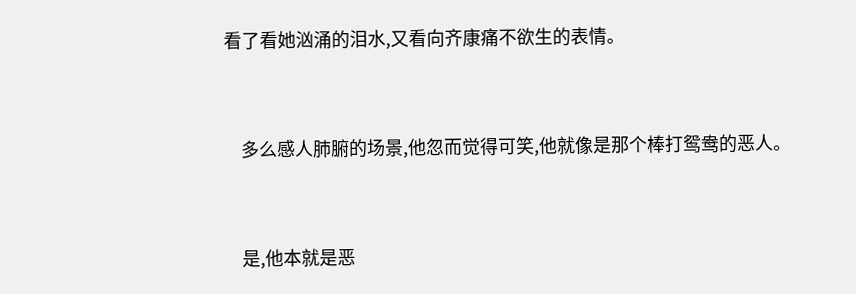看了看她汹涌的泪水,又看向齐康痛不欲生的表情。


    多么感人肺腑的场景,他忽而觉得可笑,他就像是那个棒打鸳鸯的恶人。


    是,他本就是恶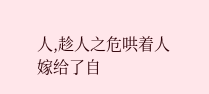人,趁人之危哄着人嫁给了自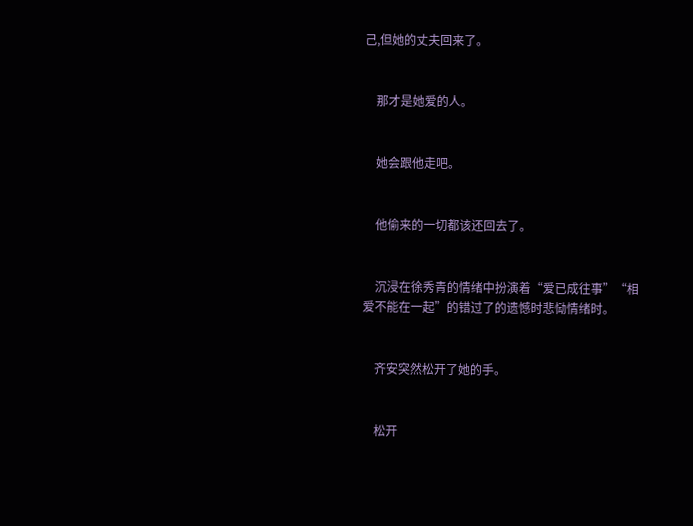己,但她的丈夫回来了。


    那才是她爱的人。


    她会跟他走吧。


    他偷来的一切都该还回去了。


    沉浸在徐秀青的情绪中扮演着“爱已成往事”“相爱不能在一起”的错过了的遗憾时悲恸情绪时。


    齐安突然松开了她的手。


    松开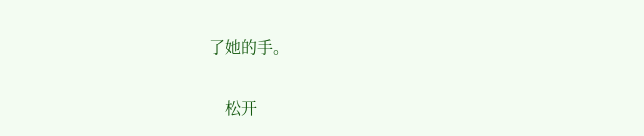了她的手。


    松开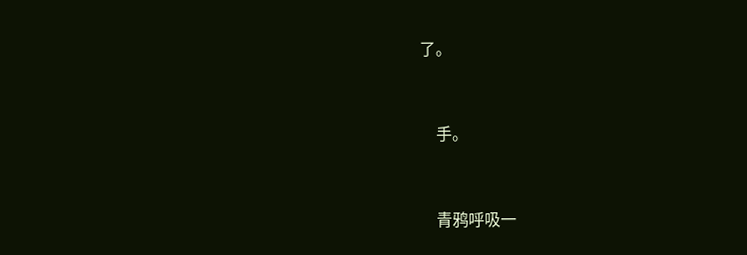了。


    手。


    青鸦呼吸一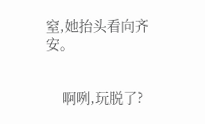窒,她抬头看向齐安。


    啊咧,玩脱了?